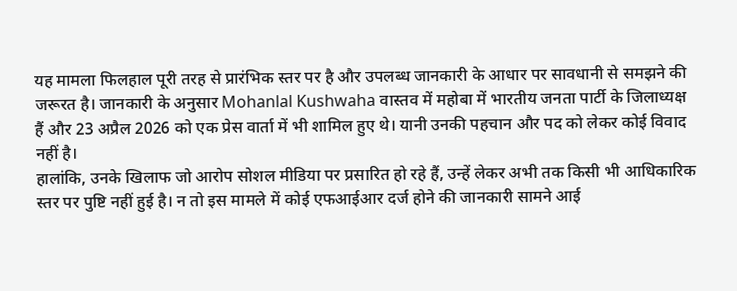यह मामला फिलहाल पूरी तरह से प्रारंभिक स्तर पर है और उपलब्ध जानकारी के आधार पर सावधानी से समझने की जरूरत है। जानकारी के अनुसार Mohanlal Kushwaha वास्तव में महोबा में भारतीय जनता पार्टी के जिलाध्यक्ष हैं और 23 अप्रैल 2026 को एक प्रेस वार्ता में भी शामिल हुए थे। यानी उनकी पहचान और पद को लेकर कोई विवाद नहीं है।
हालांकि, उनके खिलाफ जो आरोप सोशल मीडिया पर प्रसारित हो रहे हैं, उन्हें लेकर अभी तक किसी भी आधिकारिक स्तर पर पुष्टि नहीं हुई है। न तो इस मामले में कोई एफआईआर दर्ज होने की जानकारी सामने आई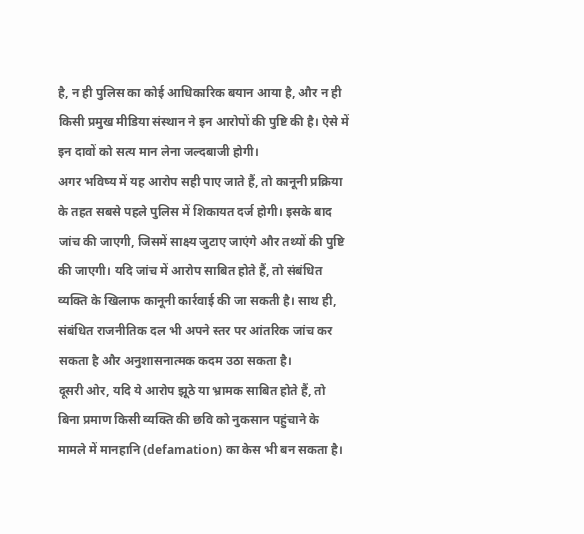है, न ही पुलिस का कोई आधिकारिक बयान आया है, और न ही किसी प्रमुख मीडिया संस्थान ने इन आरोपों की पुष्टि की है। ऐसे में इन दावों को सत्य मान लेना जल्दबाजी होगी।
अगर भविष्य में यह आरोप सही पाए जाते हैं, तो कानूनी प्रक्रिया के तहत सबसे पहले पुलिस में शिकायत दर्ज होगी। इसके बाद जांच की जाएगी, जिसमें साक्ष्य जुटाए जाएंगे और तथ्यों की पुष्टि की जाएगी। यदि जांच में आरोप साबित होते हैं, तो संबंधित व्यक्ति के खिलाफ कानूनी कार्रवाई की जा सकती है। साथ ही, संबंधित राजनीतिक दल भी अपने स्तर पर आंतरिक जांच कर सकता है और अनुशासनात्मक कदम उठा सकता है।
दूसरी ओर, यदि ये आरोप झूठे या भ्रामक साबित होते हैं, तो बिना प्रमाण किसी व्यक्ति की छवि को नुकसान पहुंचाने के मामले में मानहानि (defamation) का केस भी बन सकता है।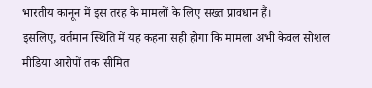भारतीय कानून में इस तरह के मामलों के लिए सख्त प्रावधान हैं।
इसलिए, वर्तमान स्थिति में यह कहना सही होगा कि मामला अभी केवल सोशल मीडिया आरोपों तक सीमित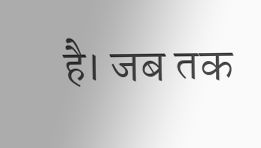है। जब तक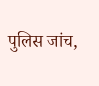पुलिस जांच,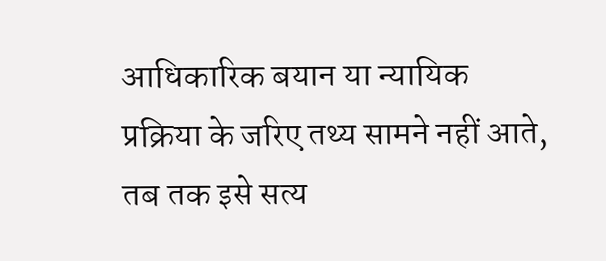आधिकारिक बयान या न्यायिक प्रक्रिया के जरिए तथ्य सामने नहीं आते, तब तक इसे सत्य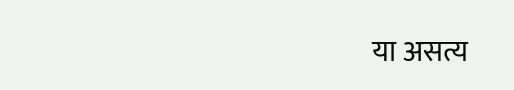या असत्य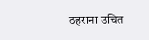ठहराना उचित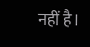नहीं है।